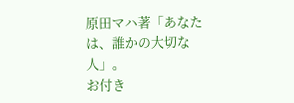原田マハ著「あなたは、誰かの大切な人」。
お付き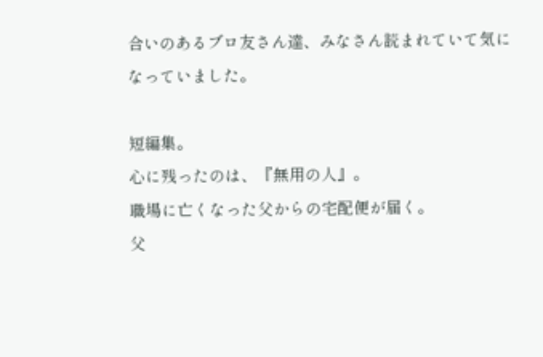合いのあるブロ友さん達、みなさん読まれていて気になっていました。

短編集。
心に残ったのは、『無用の人』。
職場に亡くなった父からの宅配便が届く。
父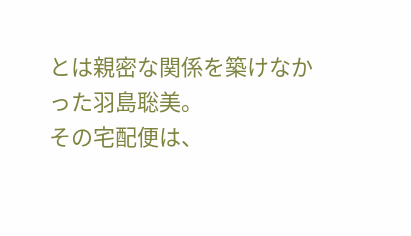とは親密な関係を築けなかった羽島聡美。
その宅配便は、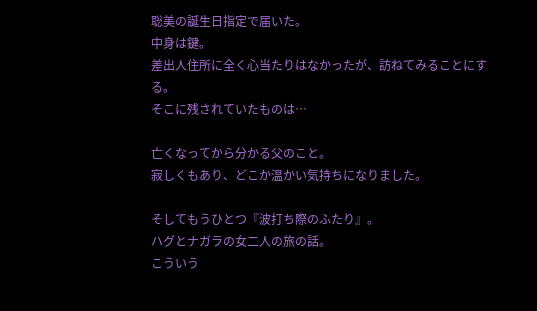聡美の誕生日指定で届いた。
中身は鍵。
差出人住所に全く心当たりはなかったが、訪ねてみることにする。
そこに残されていたものは…

亡くなってから分かる父のこと。
寂しくもあり、どこか温かい気持ちになりました。

そしてもうひとつ『波打ち際のふたり』。
ハグとナガラの女二人の旅の話。
こういう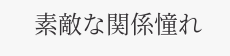素敵な関係憧れ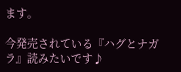ます。

今発売されている『ハグとナガラ』読みたいです♪